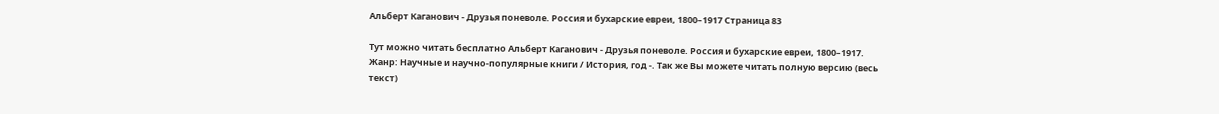Альберт Каганович - Друзья поневоле. Россия и бухарские евреи, 1800–1917 Страница 83

Тут можно читать бесплатно Альберт Каганович - Друзья поневоле. Россия и бухарские евреи, 1800–1917. Жанр: Научные и научно-популярные книги / История, год -. Так же Вы можете читать полную версию (весь текст)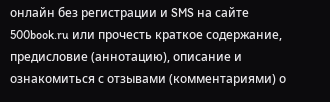онлайн без регистрации и SMS на сайте 500book.ru или прочесть краткое содержание, предисловие (аннотацию), описание и ознакомиться с отзывами (комментариями) о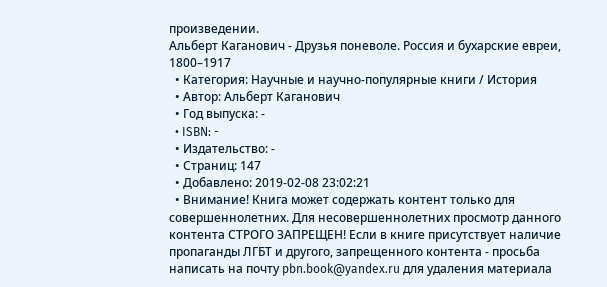произведении.
Альберт Каганович - Друзья поневоле. Россия и бухарские евреи, 1800–1917
  • Категория: Научные и научно-популярные книги / История
  • Автор: Альберт Каганович
  • Год выпуска: -
  • ISBN: -
  • Издательство: -
  • Страниц: 147
  • Добавлено: 2019-02-08 23:02:21
  • Внимание! Книга может содержать контент только для совершеннолетних. Для несовершеннолетних просмотр данного контента СТРОГО ЗАПРЕЩЕН! Если в книге присутствует наличие пропаганды ЛГБТ и другого, запрещенного контента - просьба написать на почту pbn.book@yandex.ru для удаления материала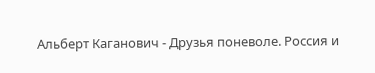Альберт Каганович - Друзья поневоле. Россия и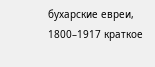бухарские евреи, 1800–1917 краткое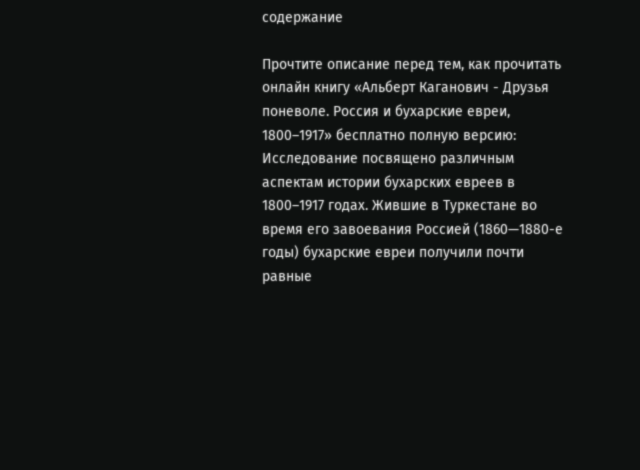содержание

Прочтите описание перед тем, как прочитать онлайн книгу «Альберт Каганович - Друзья поневоле. Россия и бухарские евреи, 1800–1917» бесплатно полную версию:
Исследование посвящено различным аспектам истории бухарских евреев в 1800–1917 годах. Жившие в Туркестане во время его завоевания Россией (1860—1880-е годы) бухарские евреи получили почти равные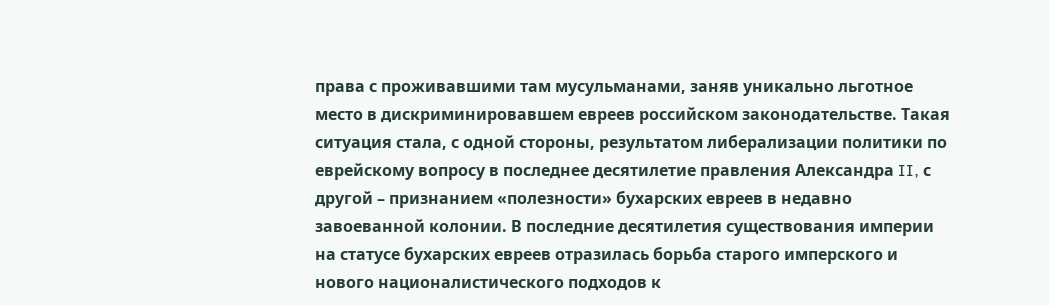права с проживавшими там мусульманами, заняв уникально льготное место в дискриминировавшем евреев российском законодательстве. Такая ситуация стала, с одной стороны, результатом либерализации политики по еврейскому вопросу в последнее десятилетие правления Александра II, с другой – признанием «полезности» бухарских евреев в недавно завоеванной колонии. В последние десятилетия существования империи на статусе бухарских евреев отразилась борьба старого имперского и нового националистического подходов к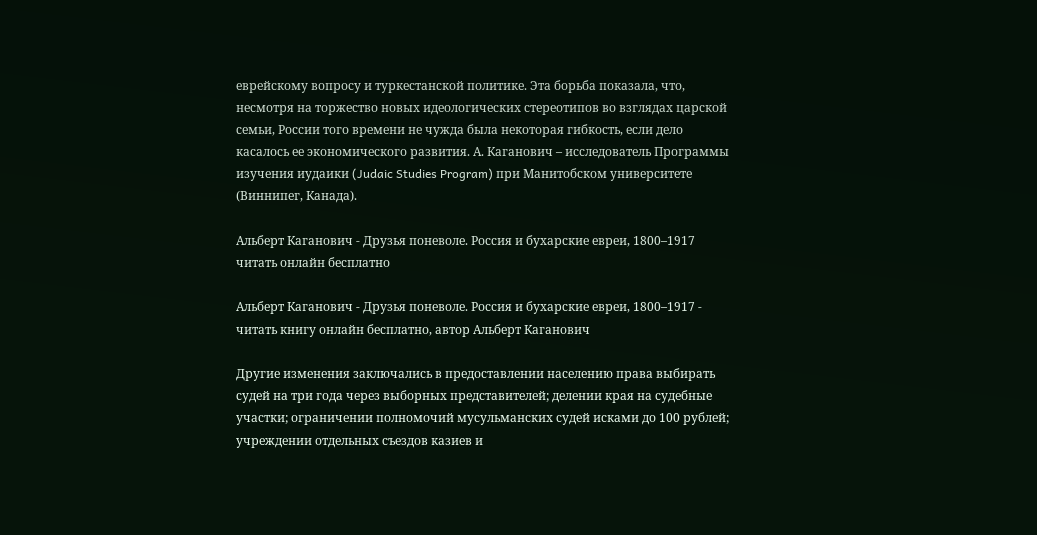еврейскому вопросу и туркестанской политике. Эта борьба показала, что, несмотря на торжество новых идеологических стереотипов во взглядах царской семьи, России того времени не чужда была некоторая гибкость, если дело касалось ее экономического развития. А. Каганович – исследователь Программы изучения иудаики (Judaic Studies Program) при Манитобском университете (Виннипег, Канада).

Альберт Каганович - Друзья поневоле. Россия и бухарские евреи, 1800–1917 читать онлайн бесплатно

Альберт Каганович - Друзья поневоле. Россия и бухарские евреи, 1800–1917 - читать книгу онлайн бесплатно, автор Альберт Каганович

Другие изменения заключались в предоставлении населению права выбирать судей на три года через выборных представителей; делении края на судебные участки; ограничении полномочий мусульманских судей исками до 100 рублей; учреждении отдельных съездов казиев и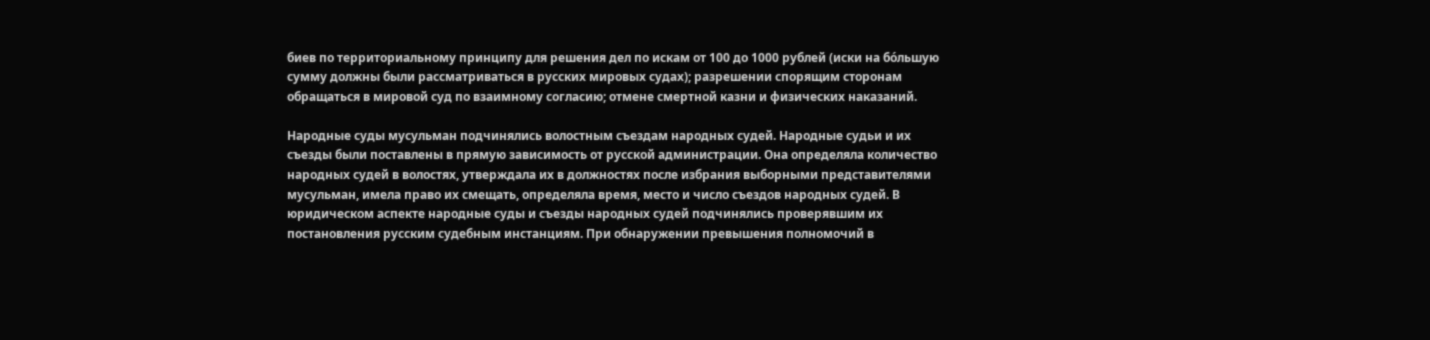биев по территориальному принципу для решения дел по искам от 100 до 1000 рублей (иски на бо́льшую сумму должны были рассматриваться в русских мировых судах); разрешении спорящим сторонам обращаться в мировой суд по взаимному согласию; отмене смертной казни и физических наказаний.

Народные суды мусульман подчинялись волостным съездам народных судей. Народные судьи и их съезды были поставлены в прямую зависимость от русской администрации. Она определяла количество народных судей в волостях, утверждала их в должностях после избрания выборными представителями мусульман, имела право их смещать, определяла время, место и число съездов народных судей. В юридическом аспекте народные суды и съезды народных судей подчинялись проверявшим их постановления русским судебным инстанциям. При обнаружении превышения полномочий в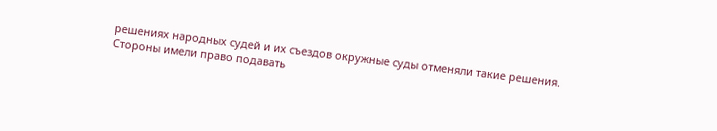решениях народных судей и их съездов окружные суды отменяли такие решения. Стороны имели право подавать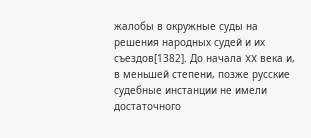жалобы в окружные суды на решения народных судей и их съездов[1382]. До начала XX века и, в меньшей степени, позже русские судебные инстанции не имели достаточного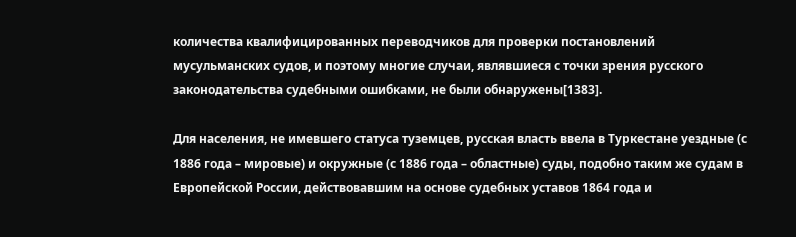количества квалифицированных переводчиков для проверки постановлений мусульманских судов, и поэтому многие случаи, являвшиеся с точки зрения русского законодательства судебными ошибками, не были обнаружены[1383].

Для населения, не имевшего статуса туземцев, русская власть ввела в Туркестане уездные (с 1886 года – мировые) и окружные (с 1886 года – областные) суды, подобно таким же судам в Европейской России, действовавшим на основе судебных уставов 1864 года и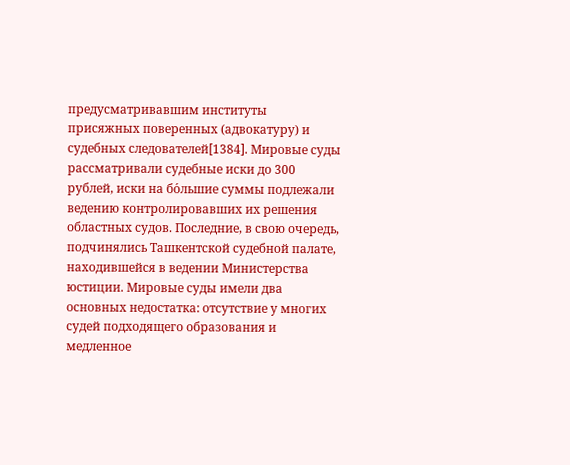предусматривавшим институты присяжных поверенных (адвокатуру) и судебных следователей[1384]. Мировые суды рассматривали судебные иски до 300 рублей, иски на бо́льшие суммы подлежали ведению контролировавших их решения областных судов. Последние, в свою очередь, подчинялись Ташкентской судебной палате, находившейся в ведении Министерства юстиции. Мировые суды имели два основных недостатка: отсутствие у многих судей подходящего образования и медленное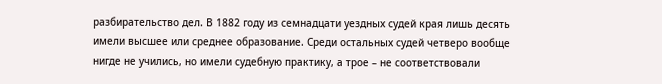разбирательство дел. В 1882 году из семнадцати уездных судей края лишь десять имели высшее или среднее образование. Среди остальных судей четверо вообще нигде не учились, но имели судебную практику, а трое – не соответствовали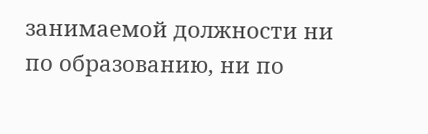занимаемой должности ни по образованию, ни по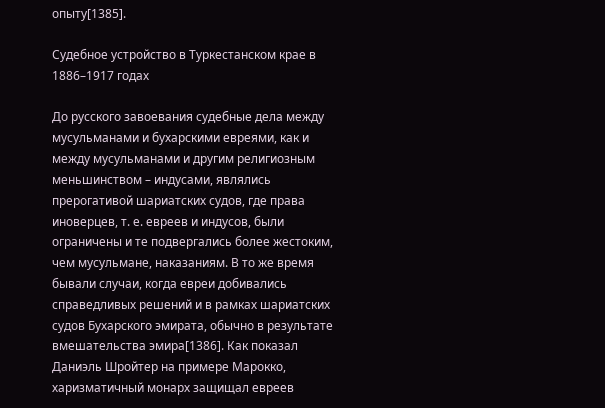опыту[1385].

Судебное устройство в Туркестанском крае в 1886–1917 годах

До русского завоевания судебные дела между мусульманами и бухарскими евреями, как и между мусульманами и другим религиозным меньшинством – индусами, являлись прерогативой шариатских судов, где права иноверцев, т. е. евреев и индусов, были ограничены и те подвергались более жестоким, чем мусульмане, наказаниям. В то же время бывали случаи, когда евреи добивались справедливых решений и в рамках шариатских судов Бухарского эмирата, обычно в результате вмешательства эмира[1386]. Как показал Даниэль Шройтер на примере Марокко, харизматичный монарх защищал евреев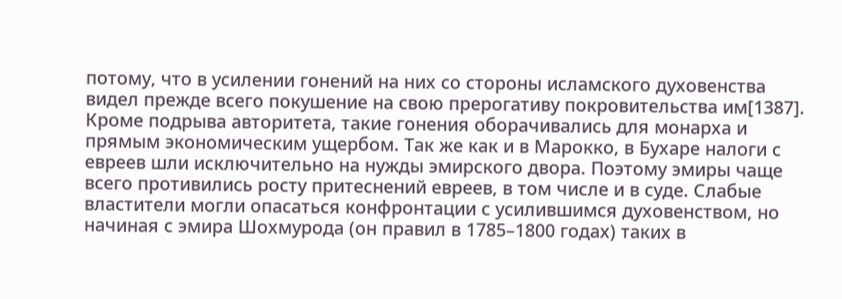потому, что в усилении гонений на них со стороны исламского духовенства видел прежде всего покушение на свою прерогативу покровительства им[1387]. Кроме подрыва авторитета, такие гонения оборачивались для монарха и прямым экономическим ущербом. Так же как и в Марокко, в Бухаре налоги с евреев шли исключительно на нужды эмирского двора. Поэтому эмиры чаще всего противились росту притеснений евреев, в том числе и в суде. Слабые властители могли опасаться конфронтации с усилившимся духовенством, но начиная с эмира Шохмурода (он правил в 1785–1800 годах) таких в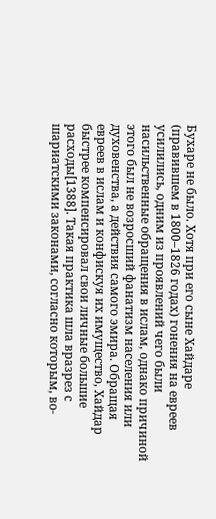Бухаре не было. Хотя при его сыне Хайдаре (правившем в 1800–1826 годах) гонения на евреев усилились, одним из проявлений чего были насильственные обращения в ислам, однако причиной этого был не возросший фанатизм населения или духовенства, а действия самого эмира. Обращая евреев в ислам и конфискуя их имущество, Хайдар быстрее компенсировал свои личные большие расходы[1388]. Такая практика шла вразрез с шариатскими законами, согласно которым, во-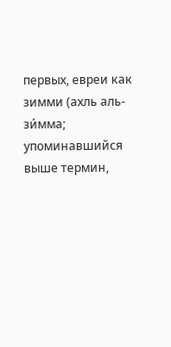первых, евреи как зимми (ахль аль-зи́мма; упоминавшийся выше термин,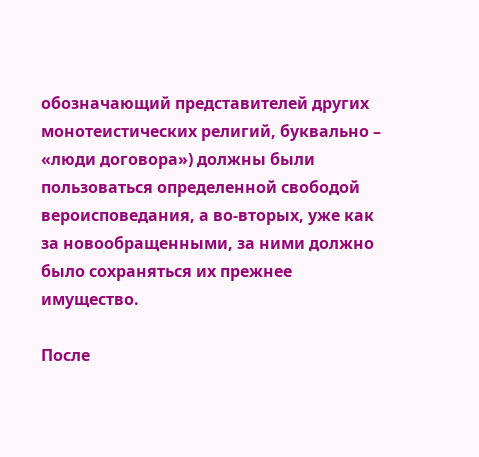обозначающий представителей других монотеистических религий, буквально – «люди договора») должны были пользоваться определенной свободой вероисповедания, а во-вторых, уже как за новообращенными, за ними должно было сохраняться их прежнее имущество.

После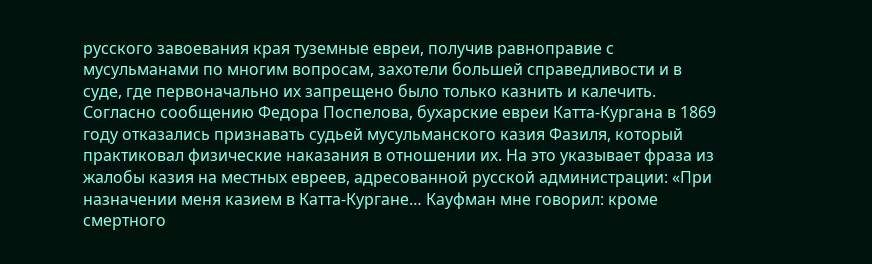русского завоевания края туземные евреи, получив равноправие с мусульманами по многим вопросам, захотели большей справедливости и в суде, где первоначально их запрещено было только казнить и калечить. Согласно сообщению Федора Поспелова, бухарские евреи Катта-Кургана в 1869 году отказались признавать судьей мусульманского казия Фазиля, который практиковал физические наказания в отношении их. На это указывает фраза из жалобы казия на местных евреев, адресованной русской администрации: «При назначении меня казием в Катта-Кургане… Кауфман мне говорил: кроме смертного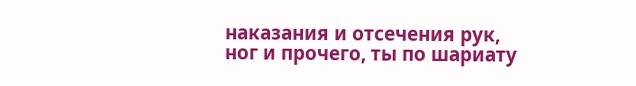наказания и отсечения рук, ног и прочего, ты по шариату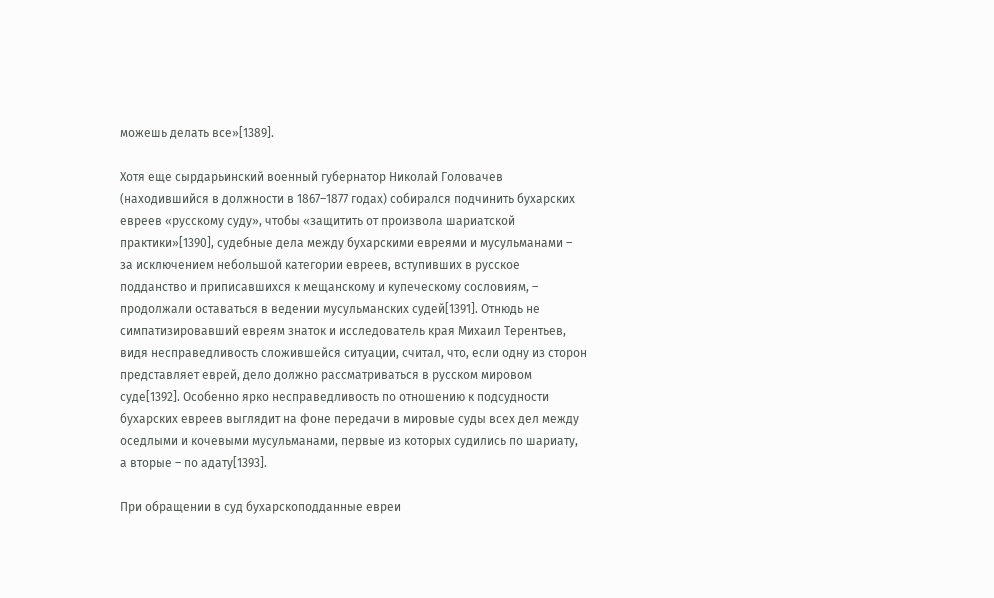можешь делать все»[1389].

Хотя еще сырдарьинский военный губернатор Николай Головачев (находившийся в должности в 1867–1877 годах) собирался подчинить бухарских евреев «русскому суду», чтобы «защитить от произвола шариатской практики»[1390], судебные дела между бухарскими евреями и мусульманами – за исключением небольшой категории евреев, вступивших в русское подданство и приписавшихся к мещанскому и купеческому сословиям, – продолжали оставаться в ведении мусульманских судей[1391]. Отнюдь не симпатизировавший евреям знаток и исследователь края Михаил Терентьев, видя несправедливость сложившейся ситуации, считал, что, если одну из сторон представляет еврей, дело должно рассматриваться в русском мировом суде[1392]. Особенно ярко несправедливость по отношению к подсудности бухарских евреев выглядит на фоне передачи в мировые суды всех дел между оседлыми и кочевыми мусульманами, первые из которых судились по шариату, а вторые – по адату[1393].

При обращении в суд бухарскоподданные евреи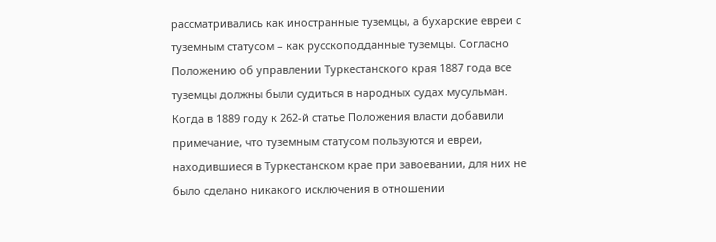рассматривались как иностранные туземцы, а бухарские евреи с туземным статусом – как русскоподданные туземцы. Согласно Положению об управлении Туркестанского края 1887 года все туземцы должны были судиться в народных судах мусульман. Когда в 1889 году к 262-й статье Положения власти добавили примечание, что туземным статусом пользуются и евреи, находившиеся в Туркестанском крае при завоевании, для них не было сделано никакого исключения в отношении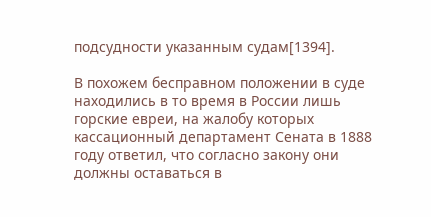подсудности указанным судам[1394].

В похожем бесправном положении в суде находились в то время в России лишь горские евреи, на жалобу которых кассационный департамент Сената в 1888 году ответил, что согласно закону они должны оставаться в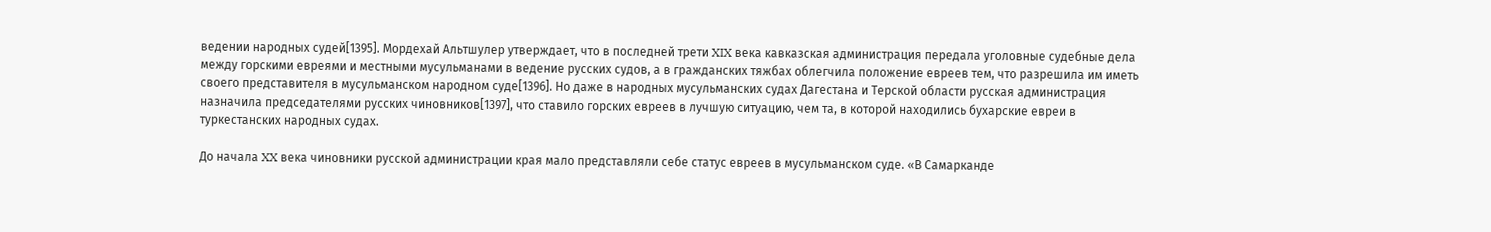ведении народных судей[1395]. Мордехай Альтшулер утверждает, что в последней трети XIX века кавказская администрация передала уголовные судебные дела между горскими евреями и местными мусульманами в ведение русских судов, а в гражданских тяжбах облегчила положение евреев тем, что разрешила им иметь своего представителя в мусульманском народном суде[1396]. Но даже в народных мусульманских судах Дагестана и Терской области русская администрация назначила председателями русских чиновников[1397], что ставило горских евреев в лучшую ситуацию, чем та, в которой находились бухарские евреи в туркестанских народных судах.

До начала XX века чиновники русской администрации края мало представляли себе статус евреев в мусульманском суде. «В Самарканде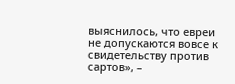выяснилось, что евреи не допускаются вовсе к свидетельству против сартов», –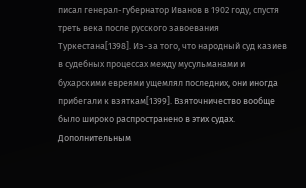писал генерал-губернатор Иванов в 1902 году, спустя треть века после русского завоевания Туркестана[1398]. Из-за того, что народный суд казиев в судебных процессах между мусульманами и бухарскими евреями ущемлял последних, они иногда прибегали к взяткам[1399]. Взяточничество вообще было широко распространено в этих судах. Дополнительным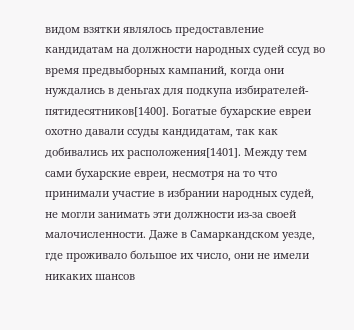видом взятки являлось предоставление кандидатам на должности народных судей ссуд во время предвыборных кампаний, когда они нуждались в деньгах для подкупа избирателей-пятидесятников[1400]. Богатые бухарские евреи охотно давали ссуды кандидатам, так как добивались их расположения[1401]. Между тем сами бухарские евреи, несмотря на то что принимали участие в избрании народных судей, не могли занимать эти должности из-за своей малочисленности. Даже в Самаркандском уезде, где проживало большое их число, они не имели никаких шансов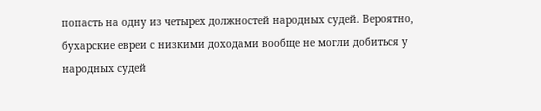попасть на одну из четырех должностей народных судей. Вероятно, бухарские евреи с низкими доходами вообще не могли добиться у народных судей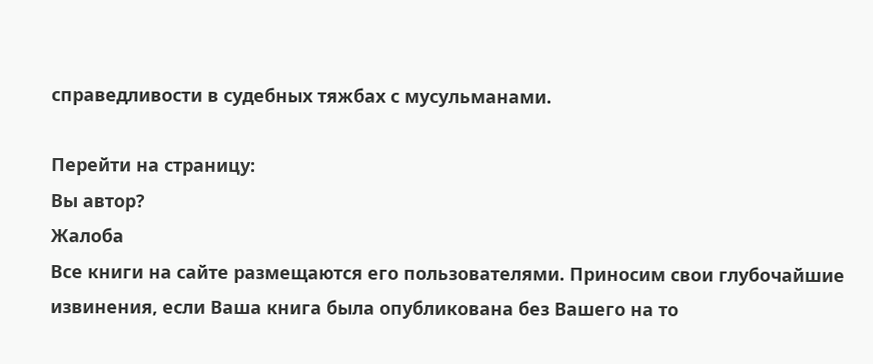справедливости в судебных тяжбах с мусульманами.

Перейти на страницу:
Вы автор?
Жалоба
Все книги на сайте размещаются его пользователями. Приносим свои глубочайшие извинения, если Ваша книга была опубликована без Вашего на то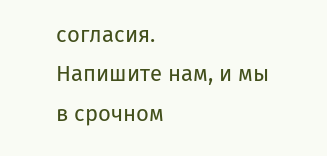согласия.
Напишите нам, и мы в срочном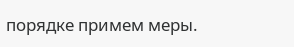порядке примем меры.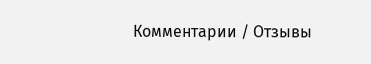Комментарии / Отзывы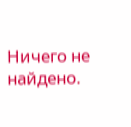Ничего не найдено.